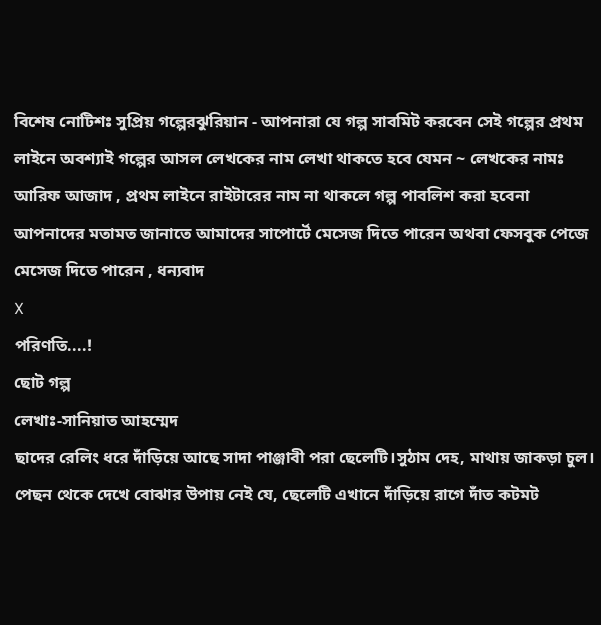বিশেষ নোটিশঃ সুপ্রিয় গল্পেরঝুরিয়ান - আপনারা যে গল্প সাবমিট করবেন সেই গল্পের প্রথম লাইনে অবশ্যাই গল্পের আসল লেখকের নাম লেখা থাকতে হবে যেমন ~ লেখকের নামঃ আরিফ আজাদ , প্রথম লাইনে রাইটারের নাম না থাকলে গল্প পাবলিশ করা হবেনা
আপনাদের মতামত জানাতে আমাদের সাপোর্টে মেসেজ দিতে পারেন অথবা ফেসবুক পেজে মেসেজ দিতে পারেন , ধন্যবাদ
X
পরিণতি....!
ছোট গল্প
লেখাঃ-সানিয়াত আহম্মেদ
ছাদের রেলিং ধরে দাঁড়িয়ে আছে সাদা পাঞ্জাবী পরা ছেলেটি।সুঠাম দেহ, মাথায় জাকড়া চুল।
পেছন থেকে দেখে বোঝার উপায় নেই যে, ছেলেটি এখানে দাঁড়িয়ে রাগে দাঁত কটমট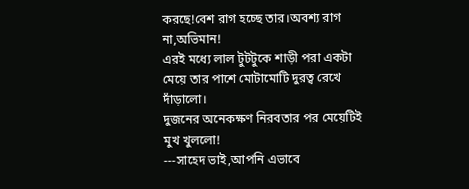করছে!বেশ রাগ হচ্ছে তার।অবশ্য রাগ না,অভিমান!
এরই মধ্যে লাল টুটটুকে শাড়ী পরা একটা মেয়ে তার পাশে মোটামোটি দুরত্ব রেখে দাঁড়ালো।
দুজনের অনেকক্ষণ নিরবতার পর মেয়েটিই মুখ খুললো!
---সাহেদ ভাই,আপনি এভাবে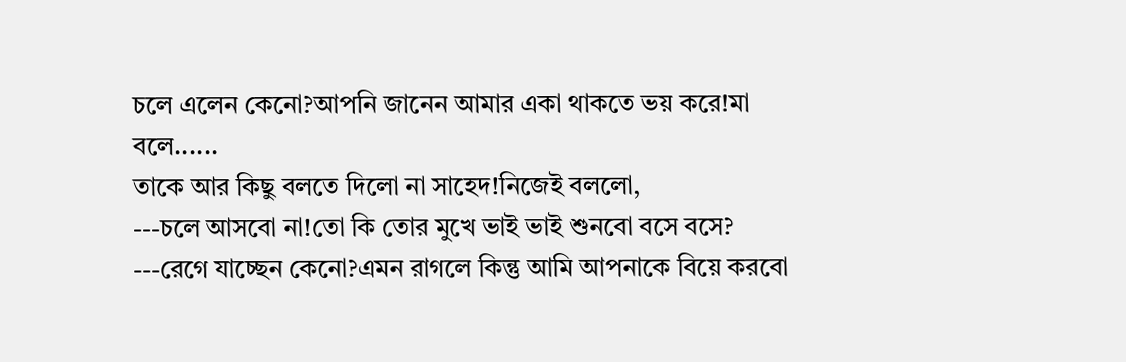চলে এলেন কেনো?আপনি জানেন আমার একা থাকতে ভয় করে!মা বলে......
তাকে আর কিছু বলতে দিলো না সাহেদ!নিজেই বললো,
---চলে আসবো না!তো কি তোর মুখে ভাই ভাই শুনবো বসে বসে?
---রেগে যাচ্ছেন কেনো?এমন রাগলে কিন্তু আমি আপনাকে বিয়ে করবো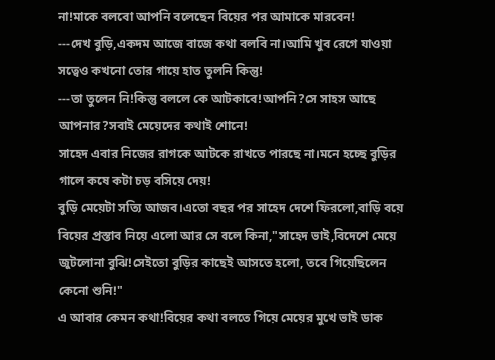না!মাকে বলবো আপনি বলেছেন বিয়ের পর আমাকে মারবেন!
---দেখ বুড়ি,একদম আজে বাজে কথা বলবি না।আমি খুব রেগে যাওয়া সত্বেও কখনো তোর গায়ে হাত তুলনি কিন্তু!
---তা তুলেন নি!কিন্তু বললে কে আটকাবে!আপনি?সে সাহস আছে আপনার?সবাই মেয়েদের কথাই শোনে!
সাহেদ এবার নিজের রাগকে আটকে রাখতে পারছে না।মনে হচ্ছে বুড়ির গালে কষে কটা চড় বসিয়ে দেয়!
বুড়ি মেয়েটা সত্যি আজব।এতো বছর পর সাহেদ দেশে ফিরলো,বাড়ি বয়ে বিয়ের প্রস্তাব নিয়ে এলো আর সে বলে কিনা,"সাহেদ ভাই,বিদেশে মেয়ে জুটলোনা বুঝি!সেইতো বুড়ির কাছেই আসতে হলো, তবে গিয়েছিলেন কেনো শুনি!"
এ আবার কেমন কথা!বিয়ের কথা বলতে গিয়ে মেয়ের মুখে ভাই ডাক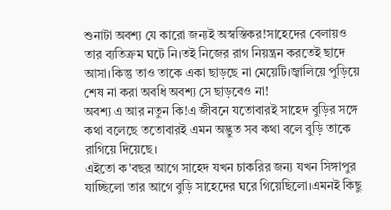শুনাটা অবশ্য যে কারো জন্যই অস্বস্তিকর!সাহেদের বেলায়ও তার ব্যতিক্রম ঘটে নি।তই নিজের রাগ নিয়ন্ত্রন করতেই ছাদে আসা।কিন্তু তাও তাকে একা ছাড়ছে না মেয়েটি।জ্বালিয়ে পুড়িয়ে শেষ না করা অবধি অবশ্য সে ছাড়বেও না!
অবশ্য এ আর নতুন কি!এ জীবনে যতোবারই সাহেদ বুড়ির সঙ্গে কথা বলেছে ততোবারই এমন অদ্ভুত সব কথা বলে বুড়ি তাকে রাগিয়ে দিয়েছে।
এইতো ক'বছর আগে সাহেদ যখন চাকরির জন্য যখন সিঙ্গাপুর যাচ্ছিলো তার আগে বুড়ি সাহেদের ঘরে গিয়েছিলো।এমনই কিছু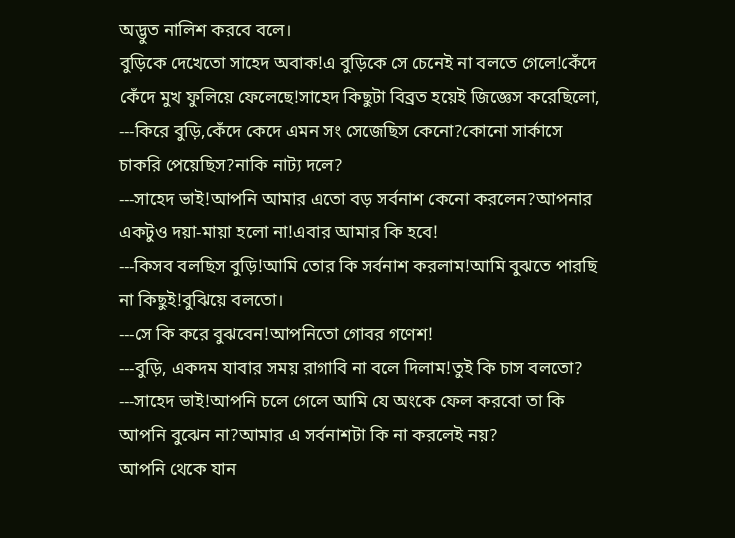অদ্ভুত নালিশ করবে বলে।
বুড়িকে দেখেতো সাহেদ অবাক!এ বুড়িকে সে চেনেই না বলতে গেলে!কেঁদে কেঁদে মুখ ফুলিয়ে ফেলেছে!সাহেদ কিছুটা বিব্রত হয়েই জিজ্ঞেস করেছিলো,
---কিরে বুড়ি,কেঁদে কেদে এমন সং সেজেছিস কেনো?কোনো সার্কাসে চাকরি পেয়েছিস?নাকি নাট্য দলে?
---সাহেদ ভাই!আপনি আমার এতো বড় সর্বনাশ কেনো করলেন?আপনার একটুও দয়া-মায়া হলো না!এবার আমার কি হবে!
---কিসব বলছিস বুড়ি!আমি তোর কি সর্বনাশ করলাম!আমি বুঝতে পারছি না কিছুই!বুঝিয়ে বলতো।
---সে কি করে বুঝবেন!আপনিতো গোবর গণেশ!
---বুড়ি, একদম যাবার সময় রাগাবি না বলে দিলাম!তুই কি চাস বলতো?
---সাহেদ ভাই!আপনি চলে গেলে আমি যে অংকে ফেল করবো তা কি আপনি বুঝেন না?আমার এ সর্বনাশটা কি না করলেই নয়?
আপনি থেকে যান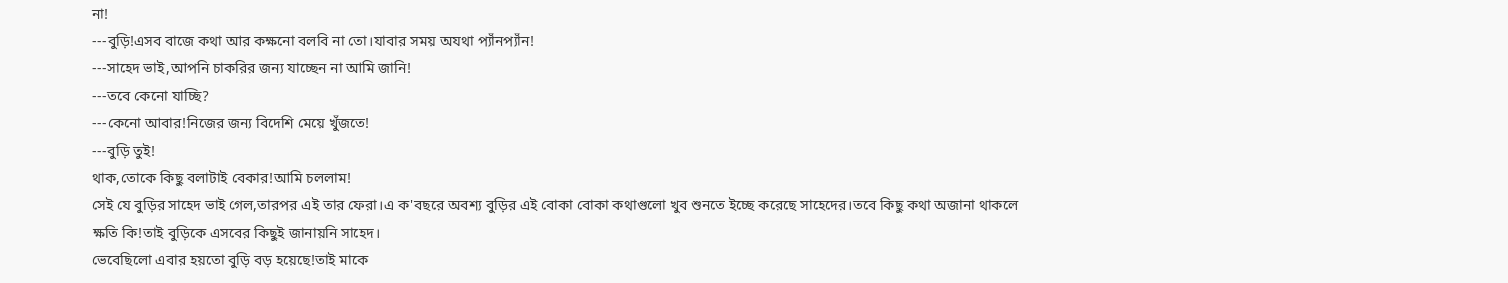না!
---বুড়ি!এসব বাজে কথা আর কক্ষনো বলবি না তো।যাবার সময় অযথা প্যাঁনপ্যাঁন!
---সাহেদ ভাই,আপনি চাকরির জন্য যাচ্ছেন না আমি জানি!
---তবে কেনো যাচ্ছি?
---কেনো আবার!নিজের জন্য বিদেশি মেয়ে খুঁজতে!
---বুড়ি তুই!
থাক,তোকে কিছু বলাটাই বেকার!আমি চললাম!
সেই যে বুড়ির সাহেদ ভাই গেল,তারপর এই তার ফেরা।এ ক'বছরে অবশ্য বুড়ির এই বোকা বোকা কথাগুলো খুব শুনতে ইচ্ছে করেছে সাহেদের।তবে কিছু কথা অজানা থাকলে ক্ষতি কি!তাই বুড়িকে এসবের কিছুই জানায়নি সাহেদ।
ভেবেছিলো এবার হয়তো বুড়ি বড় হয়েছে!তাই মাকে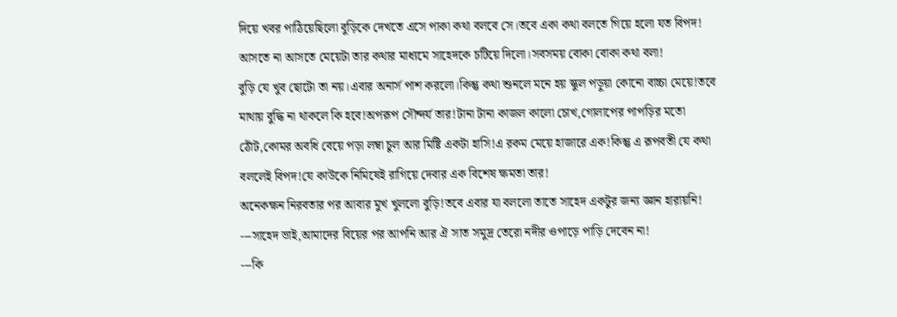দিয়ে খবর পাঠিয়েছিলো বুড়িকে দেখতে এসে পাকা কথা বলবে সে।তবে একা কথা বলতে গিয়ে হলো যত বিপদ!
আসতে না আসতে মেয়েটা তার কথার মাধ্যমে সাহেদকে চটিয়ে দিলো।সবসময় বোকা বোকা কথা বলা!
বুড়ি যে খুব ছোটো তা নয়।এবার অনার্স পাশ করলো।কিন্তু কথা শুনলে মনে হয় স্কুল পড়ুয়া কোনো বাচ্চা মেয়ে!তবে মাথায় বুদ্ধি না থাকলে কি হবে!অপরূপ সৌন্দর্য তার!টানা টানা কাজল কালো চোখ,গোলাপের পাপড়ির মতো ঠোঁট,কোমর অবধি বেয়ে পড়া লম্বা চুল আর মিষ্টি একটা হাসি!এ রকম মেয়ে হাজারে এক!কিন্তু এ রূপবতী যে কথা বললেই বিপদ!যে কাউকে নিমিষেই রাগিয়ে দেবার এক বিশেষ ক্ষমতা তার!
অনেকক্ষন নিরবতার পর আবার মুখ খুললো বুড়ি!তবে এবার যা বললো তাতে সাহেদ একটুর জন্য জ্ঞান হারায়নি!
---সাহেদ ভাই,আমাদের বিয়ের পর আপনি আর ঐ সাত সমুদ্র তেরো নদীর ওপাড়ে পাড়ি দেবেন না!
---কি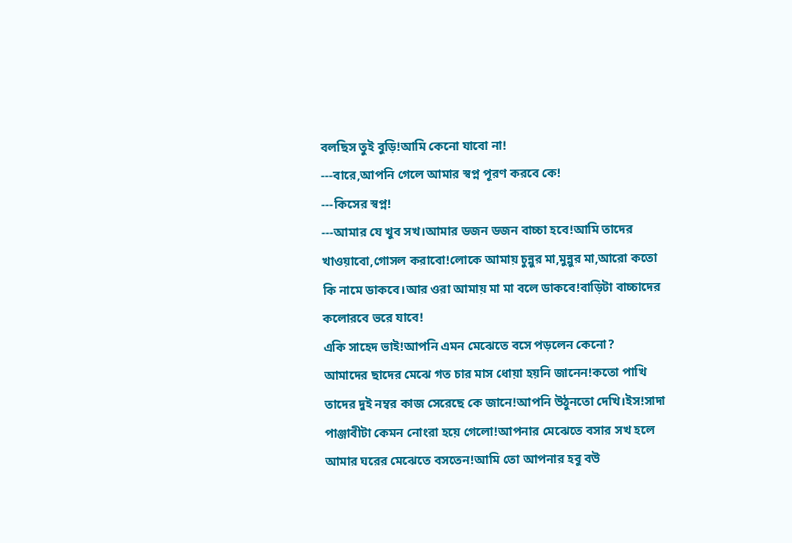বলছিস তুই বুড়ি!আমি কেনো যাবো না!
---বারে,আপনি গেলে আমার স্বপ্ন পূরণ করবে কে!
---কিসের স্বপ্ন!
---আমার যে খুব সখ।আমার ডজন ডজন বাচ্চা হবে!আমি তাদের খাওয়াবো,গোসল করাবো!লোকে আমায় চুন্নুর মা,মুন্নুর মা,আরো কতো কি নামে ডাকবে।আর ওরা আমায় মা মা বলে ডাকবে!বাড়িটা বাচ্চাদের কলোরবে ভরে যাবে!
একি সাহেদ ভাই!আপনি এমন মেঝেতে বসে পড়লেন কেনো?
আমাদের ছাদের মেঝে গত চার মাস ধোয়া হয়নি জানেন!কতো পাখি তাদের দুই নম্বর কাজ সেরেছে কে জানে!আপনি উঠুনতো দেখি।ইস!সাদা পাঞ্জাবীটা কেমন নোংরা হয়ে গেলো!আপনার মেঝেতে বসার সখ হলে আমার ঘরের মেঝেতে বসতেন!আমি তো আপনার হবু বউ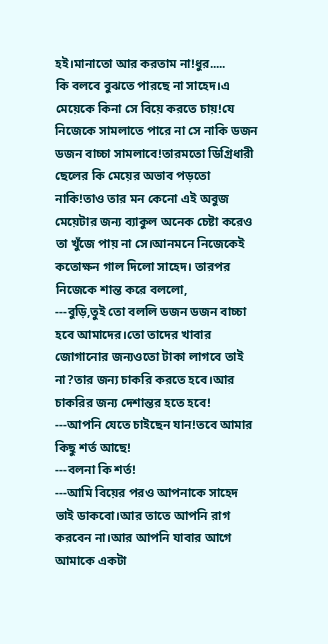হই।মানাতো আর করতাম না!ধুর.....
কি বলবে বুঝতে পারছে না সাহেদ।এ মেয়েকে কিনা সে বিয়ে করতে চায়!যে নিজেকে সামলাতে পারে না সে নাকি ডজন ডজন বাচ্চা সামলাবে!তারমতো ডিগ্রিধারী ছেলের কি মেয়ের অভাব পড়তো নাকি!তাও তার মন কেনো এই অবুজ মেয়েটার জন্য ব্যাকুল অনেক চেষ্টা করেও তা খুঁজে পায় না সে।আনমনে নিজেকেই কতোক্ষন গাল দিলো সাহেদ। তারপর নিজেকে শান্ত করে বললো,
---বুড়ি,তুই তো বললি ডজন ডজন বাচ্চা হবে আমাদের।তো তাদের খাবার জোগানোর জন্যওতো টাকা লাগবে তাই না?তার জন্য চাকরি করতে হবে।আর চাকরির জন্য দেশান্তর হতে হবে!
---আপনি যেতে চাইছেন যান!তবে আমার কিছু শর্ত আছে!
---বলনা কি শর্ত!
---আমি বিয়ের পরও আপনাকে সাহেদ ভাই ডাকবো।আর তাতে আপনি রাগ করবেন না।আর আপনি যাবার আগে আমাকে একটা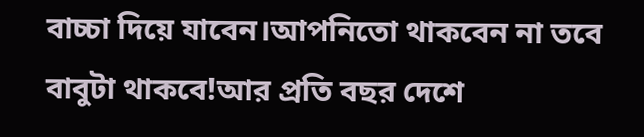বাচ্চা দিয়ে যাবেন।আপনিতো থাকবেন না তবে বাবুটা থাকবে!আর প্রতি বছর দেশে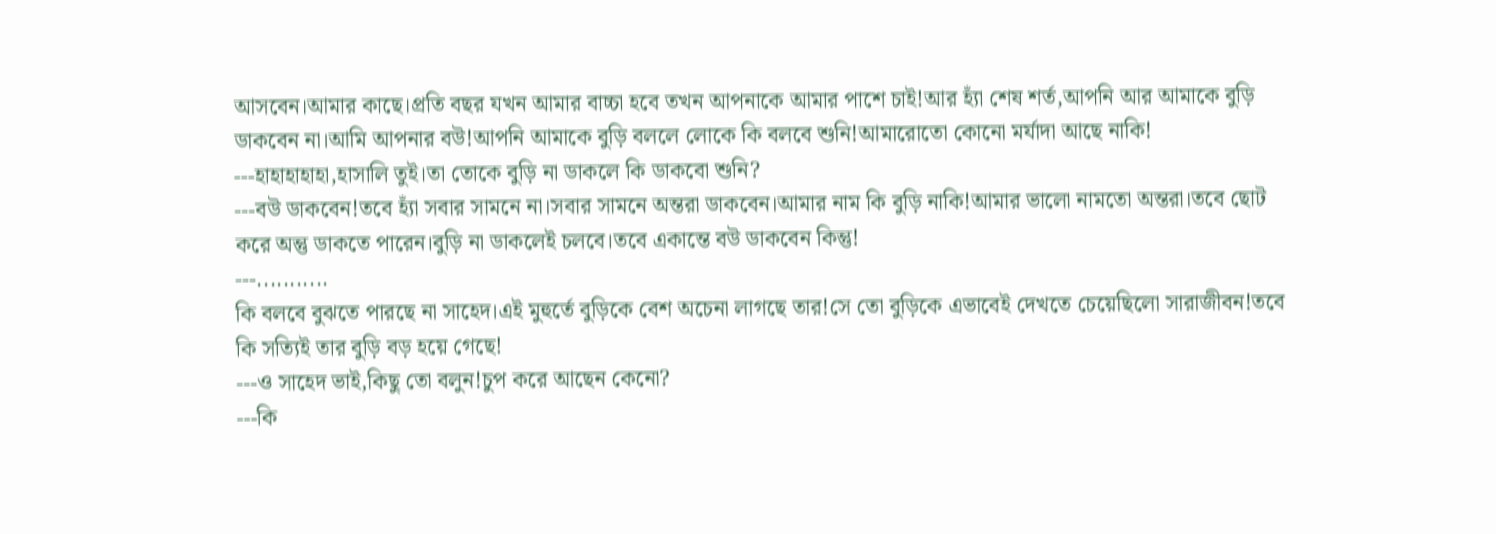আসবেন।আমার কাছে।প্রতি বছর যখন আমার বাচ্চা হবে তখন আপনাকে আমার পাশে চাই!আর হ্যাঁ শেষ শর্ত,আপনি আর আমাকে বুড়ি ডাকবেন না।আমি আপনার বউ!আপনি আমাকে বুড়ি বললে লোকে কি বলবে শুনি!আমারোতো কোনো মর্যাদা আছে নাকি!
---হাহাহাহাহা,হাসালি তুই।তা তোকে বুড়ি না ডাকলে কি ডাকবো শুনি?
---বউ ডাকবেন!তবে হ্যাঁ সবার সামনে না।সবার সামনে অন্তরা ডাকবেন।আমার নাম কি বুড়ি নাকি!আমার ভালো নামতো অন্তরা।তবে ছোট করে অন্তু ডাকতে পারেন।বুড়ি না ডাকলেই চলবে।তবে একান্তে বউ ডাকবেন কিন্তু!
---...........
কি বলবে বুঝতে পারছে না সাহেদ।এই মুহুর্তে বুড়িকে বেশ অচেনা লাগছে তার!সে তো বুড়িকে এভাবেই দেখতে চেয়েছিলো সারাজীবন!তবে কি সত্যিই তার বুড়ি বড় হয়ে গেছে!
---ও সাহেদ ভাই,কিছু তো বলুন!চুপ করে আছেন কেনো?
---কি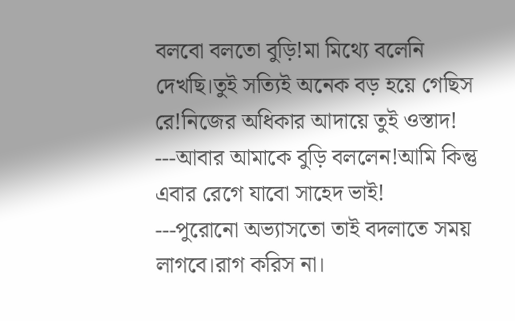বলবো বলতো বুড়ি!মা মিথ্যে বলেনি দেখছি।তুই সত্যিই অনেক বড় হয়ে গেছিস রে!নিজের অধিকার আদায়ে তুই ওস্তাদ!
---আবার আমাকে বুড়ি বললেন!আমি কিন্তু এবার রেগে যাবো সাহেদ ভাই!
---পুরোনো অভ্যাসতো তাই বদলাতে সময় লাগবে।রাগ করিস না।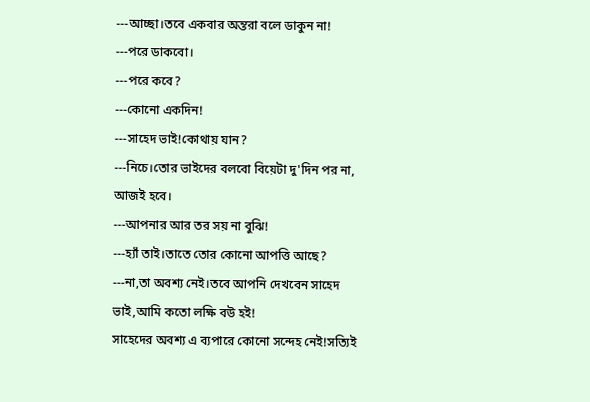---আচ্ছা।তবে একবার অন্তরা বলে ডাকুন না!
---পরে ডাকবো।
---পরে কবে?
---কোনো একদিন!
---সাহেদ ভাই!কোথায় যান?
---নিচে।তোর ভাইদের বলবো বিয়েটা দু'দিন পর না, আজই হবে।
---আপনার আর তর সয় না বুঝি!
---হ্যাঁ তাই।তাতে তোর কোনো আপত্তি আছে?
---না,তা অবশ্য নেই।তবে আপনি দেখবেন সাহেদ ভাই,আমি কতো লক্ষি বউ হই!
সাহেদের অবশ্য এ ব্যপারে কোনো সন্দেহ নেই!সত্যিই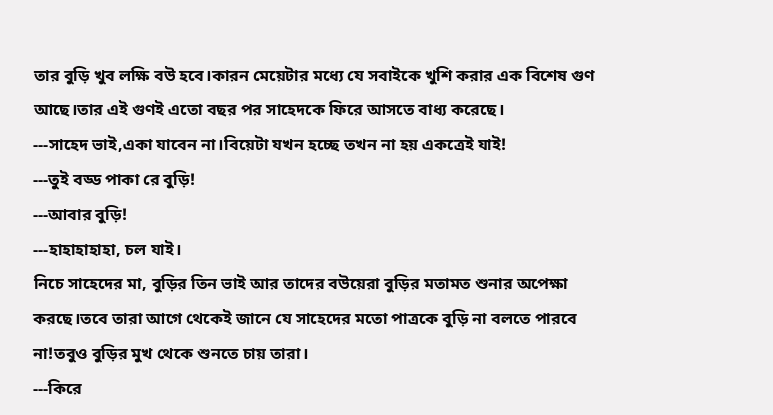তার বুড়ি খুব লক্ষি বউ হবে।কারন মেয়েটার মধ্যে যে সবাইকে খুশি করার এক বিশেষ গুণ আছে।তার এই গুণই এতো বছর পর সাহেদকে ফিরে আসতে বাধ্য করেছে।
---সাহেদ ভাই,একা যাবেন না।বিয়েটা যখন হচ্ছে তখন না হয় একত্রেই যাই!
---তুই বড্ড পাকা রে বুড়ি!
---আবার বুড়ি!
---হাহাহাহাহা, চল যাই।
নিচে সাহেদের মা, বুড়ির তিন ভাই আর তাদের বউয়েরা বুড়ির মতামত শুনার অপেক্ষা করছে।তবে তারা আগে থেকেই জানে যে সাহেদের মতো পাত্রকে বুড়ি না বলতে পারবে না!তবুও বুড়ির মুখ থেকে শুনতে চায় তারা।
---কিরে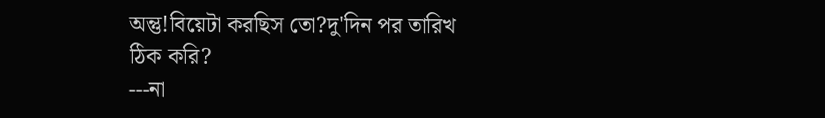অন্তু!বিয়েটা করছিস তো?দু'দিন পর তারিখ ঠিক করি?
---না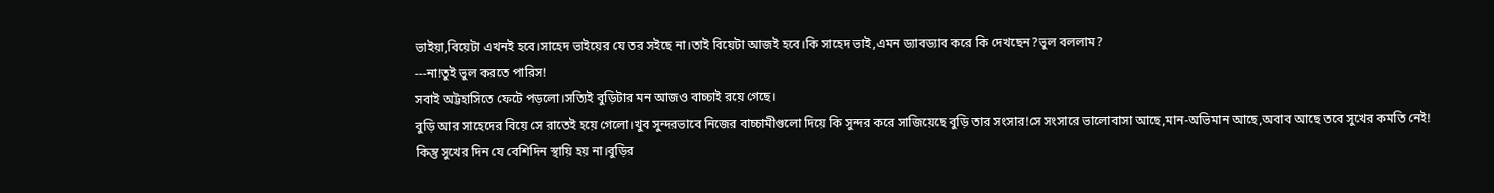ভাইয়া,বিয়েটা এখনই হবে।সাহেদ ভাইয়ের যে তর সইছে না।তাই বিয়েটা আজই হবে।কি সাহেদ ভাই,এমন ড্যাবড্যাব করে কি দেখছেন?ভুল বললাম?
---না!তুই ভুল করতে পারিস!
সবাই অট্টহাসিতে ফেটে পড়লো।সত্যিই বুড়িটার মন আজও বাচ্চাই রয়ে গেছে।
বুড়ি আর সাহেদের বিয়ে সে রাতেই হয়ে গেলো।খুব সুন্দরভাবে নিজের বাচ্চামীগুলো দিয়ে কি সুন্দর করে সাজিয়েছে বুড়ি তার সংসার!সে সংসারে ভালোবাসা আছে,মান-অভিমান আছে,অবাব আছে তবে সুখের কমতি নেই!
কিন্তু সুখের দিন যে বেশিদিন স্থায়ি হয় না।বুড়ির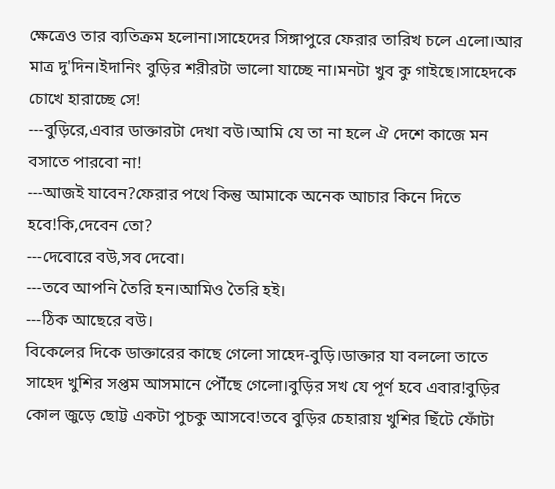ক্ষেত্রেও তার ব্যতিক্রম হলোনা।সাহেদের সিঙ্গাপুরে ফেরার তারিখ চলে এলো।আর মাত্র দু'দিন।ইদানিং বুড়ির শরীরটা ভালো যাচ্ছে না।মনটা খুব কু গাইছে।সাহেদকে চোখে হারাচ্ছে সে!
---বুড়িরে,এবার ডাক্তারটা দেখা বউ।আমি যে তা না হলে ঐ দেশে কাজে মন বসাতে পারবো না!
---আজই যাবেন?ফেরার পথে কিন্তু আমাকে অনেক আচার কিনে দিতে হবে!কি,দেবেন তো?
---দেবোরে বউ,সব দেবো।
---তবে আপনি তৈরি হন।আমিও তৈরি হই।
---ঠিক আছেরে বউ।
বিকেলের দিকে ডাক্তারের কাছে গেলো সাহেদ-বুড়ি।ডাক্তার যা বললো তাতে সাহেদ খুশির সপ্তম আসমানে পৌঁছে গেলো।বুড়ির সখ যে পূর্ণ হবে এবার!বুড়ির কোল জুড়ে ছোট্ট একটা পুচকু আসবে!তবে বুড়ির চেহারায় খুশির ছিঁটে ফোঁটা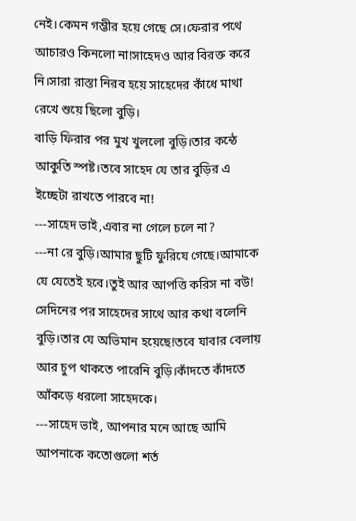নেই।কেমন গম্ভীর হয়ে গেছে সে।ফেরার পথে আচারও কিনলো না!সাহেদও আর বিরক্ত করে নি।সারা রাস্তা নিরব হয়ে সাহেদের কাঁধে মাথা রেখে শুয়ে ছিলো বুড়ি।
বাড়ি ফিরার পর মুখ খুললো বুড়ি।তার কন্ঠে আকুতি স্পষ্ট।তবে সাহেদ যে তার বুড়ির এ ইচ্ছেটা রাখতে পারবে না!
---সাহেদ ভাই,এবার না গেলে চলে না?
---না রে বুড়ি।আমার ছুটি ফুরিযে গেছে।আমাকে যে যেতেই হবে।তুই আর আপত্তি করিস না বউ!
সেদিনের পর সাহেদের সাথে আর কথা বলেনি বুড়ি।তার যে অভিমান হয়েছে!তবে যাবার বেলায় আর চুপ থাকতে পারেনি বুড়ি।কাঁদতে কাঁদতে আঁকড়ে ধরলো সাহেদকে।
---সাহেদ ভাই, আপনার মনে আছে আমি আপনাকে কতোগুলো শর্ত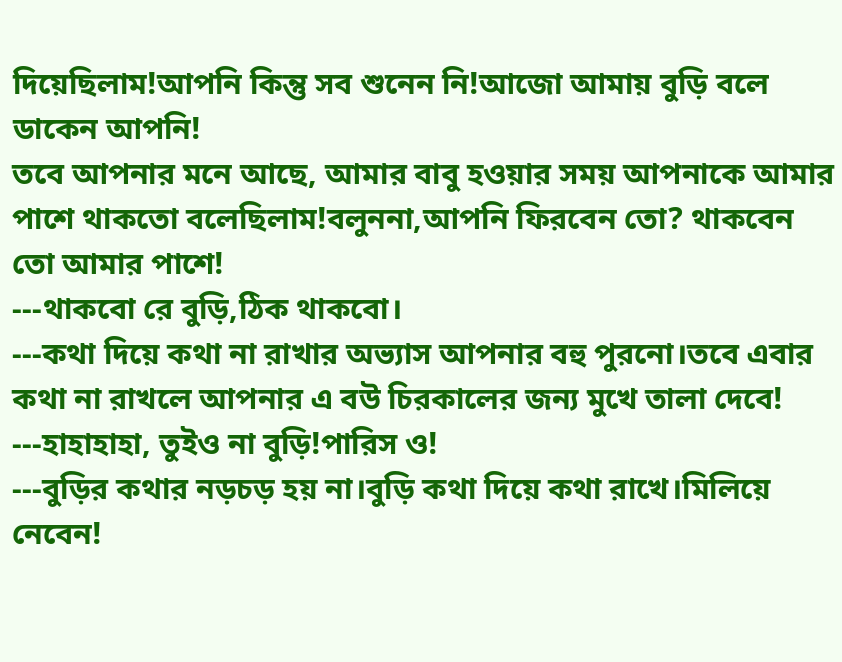দিয়েছিলাম!আপনি কিন্তু সব শুনেন নি!আজো আমায় বুড়ি বলে ডাকেন আপনি!
তবে আপনার মনে আছে, আমার বাবু হওয়ার সময় আপনাকে আমার পাশে থাকতো বলেছিলাম!বলুননা,আপনি ফিরবেন তো? থাকবেন তো আমার পাশে!
---থাকবো রে বুড়ি,ঠিক থাকবো।
---কথা দিয়ে কথা না রাখার অভ্যাস আপনার বহু পুরনো।তবে এবার কথা না রাখলে আপনার এ বউ চিরকালের জন্য মুখে তালা দেবে!
---হাহাহাহা, তুইও না বুড়ি!পারিস ও!
---বুড়ির কথার নড়চড় হয় না।বুড়ি কথা দিয়ে কথা রাখে।মিলিয়ে নেবেন!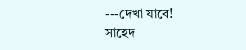---দেখা যাবে!
সাহেদ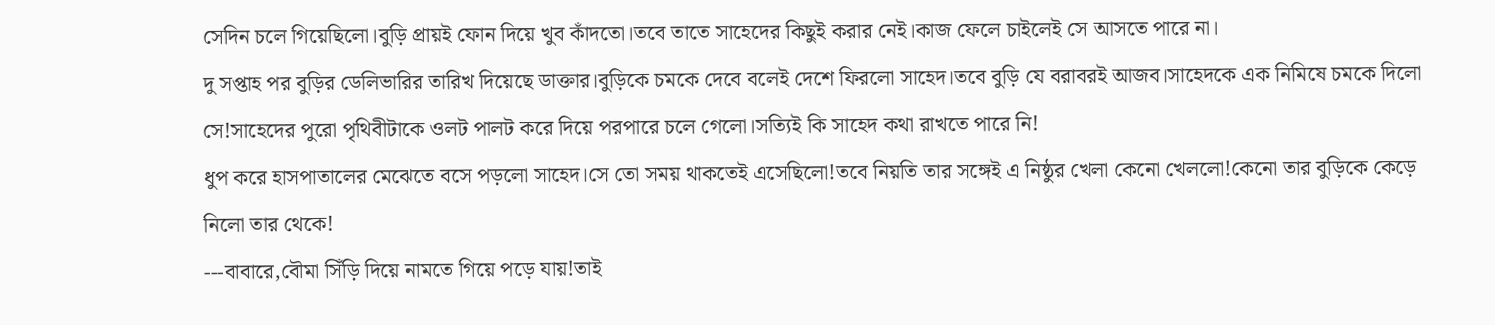সেদিন চলে গিয়েছিলো।বুড়ি প্রায়ই ফোন দিয়ে খুব কাঁদতো।তবে তাতে সাহেদের কিছুই করার নেই।কাজ ফেলে চাইলেই সে আসতে পারে না।
দু সপ্তাহ পর বুড়ির ডেলিভারির তারিখ দিয়েছে ডাক্তার।বুড়িকে চমকে দেবে বলেই দেশে ফিরলো সাহেদ।তবে বুড়ি যে বরাবরই আজব।সাহেদকে এক নিমিষে চমকে দিলো সে!সাহেদের পুরো পৃথিবীটাকে ওলট পালট করে দিয়ে পরপারে চলে গেলো।সত্যিই কি সাহেদ কথা রাখতে পারে নি!
ধুপ করে হাসপাতালের মেঝেতে বসে পড়লো সাহেদ।সে তো সময় থাকতেই এসেছিলো!তবে নিয়তি তার সঙ্গেই এ নিষ্ঠুর খেলা কেনো খেললো!কেনো তার বুড়িকে কেড়ে নিলো তার থেকে!
---বাবারে,বৌমা সিঁড়ি দিয়ে নামতে গিয়ে পড়ে যায়!তাই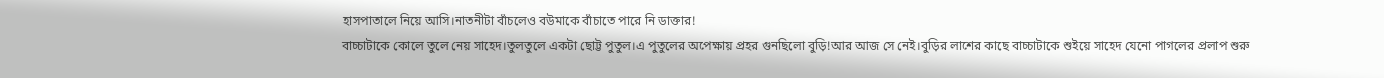হাসপাতালে নিয়ে আসি।নাতনীটা বাঁচলেও বউমাকে বাঁচাতে পারে নি ডাক্তার!
বাচ্চাটাকে কোলে তুলে নেয় সাহেদ।তুলতুলে একটা ছোট্ট পুতুল।এ পুতুলের অপেক্ষায় প্রহর গুনছিলো বুড়ি!আর আজ সে নেই।বুড়ির লাশের কাছে বাচ্চাটাকে শুইয়ে সাহেদ যেনো পাগলের প্রলাপ শুরু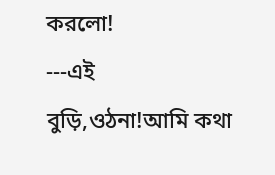করলো!
---এই বুড়ি,ওঠনা!আমি কথা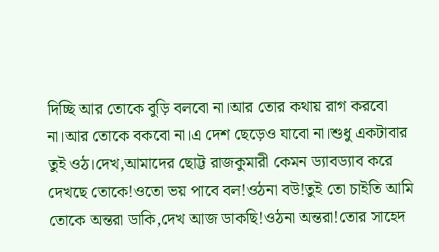দিচ্ছি আর তোকে বুড়ি বলবো না।আর তোর কথায় রাগ করবো না।আর তোকে বকবো না।এ দেশ ছেড়েও যাবো না।শুধু একটাবার তুই ওঠ।দেখ,আমাদের ছোট্ট রাজকুমারী কেমন ড্যাবড্যাব করে দেখছে তোকে!ওতো ভয় পাবে বল!ওঠনা বউ!তুই তো চাইতি আমি তোকে অন্তরা ডাকি,দেখ আজ ডাকছি!ওঠনা অন্তরা!তোর সাহেদ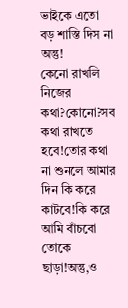ভাইকে এতো বড় শাস্তি দিস না অন্তু!
কেনো রাখলি নিজের কথা?কোনো?সব কথা রাখতে হবে!তোর কথা না শুনলে আমার দিন কি করে কাটবে!কি করে আমি বাঁচবো তোকে ছাড়া!অন্তু,ও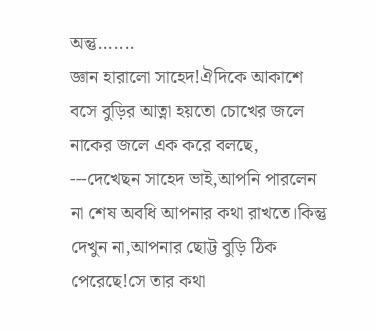অন্তু.......
জ্ঞান হারালো সাহেদ!ঐদিকে আকাশে বসে বুড়ির আত্না হয়তো চোখের জলে নাকের জলে এক করে বলছে,
---দেখেছন সাহেদ ভাই,আপনি পারলেন না শেষ অবধি আপনার কথা রাখতে।কিন্তু দেখুন না,আপনার ছোট্ট বুড়ি ঠিক পেরেছে!সে তার কথা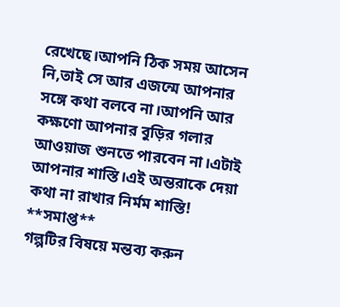রেখেছে।আপনি ঠিক সময় আসেন নি,তাই সে আর এজন্মে আপনার সঙ্গে কথা বলবে না।আপনি আর কক্ষণো আপনার বুড়ির গলার আওয়াজ শুনতে পারবেন না।এটাই আপনার শাস্তি।এই অন্তরাকে দেয়া কথা না রাখার নির্মম শাস্তি!
**সমাপ্ত**
গল্পটির বিষয়ে মন্তব্য করুন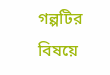গল্পটির বিষয়ে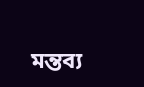মন্তব্য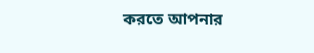করতে আপনার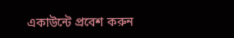একাউন্টে প্রবেশ করুন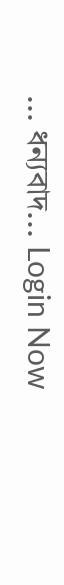... ধন্যবাদ... Login Now